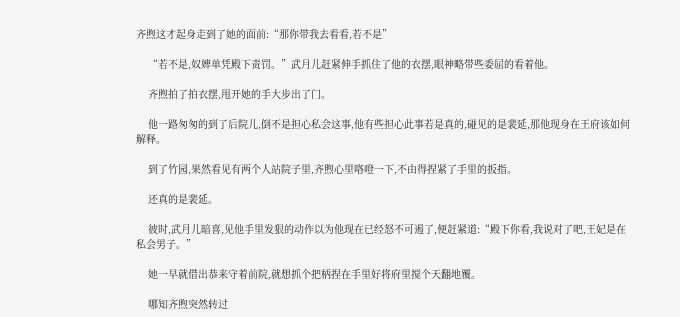齐煦这才起身走到了她的面前:“那你带我去看看,若不是”

    “若不是,奴婢单凭殿下责罚。”武月儿赶紧伸手抓住了他的衣摆,眼神略带些委屈的看着他。

    齐煦拍了拍衣摆,甩开她的手大步出了门。

    他一路匆匆的到了后院儿,倒不是担心私会这事,他有些担心此事若是真的,碰见的是裴延,那他现身在王府该如何解释。

    到了竹园,果然看见有两个人站院子里,齐煦心里咯噔一下,不由得捏紧了手里的扳指。

    还真的是裴延。

    彼时,武月儿暗喜,见他手里发狠的动作以为他现在已经怒不可遏了,便赶紧道:“殿下你看,我说对了吧,王妃是在私会男子。”

    她一早就借出恭来守着前院,就想抓个把柄捏在手里好将府里搅个天翻地覆。

    哪知齐煦突然转过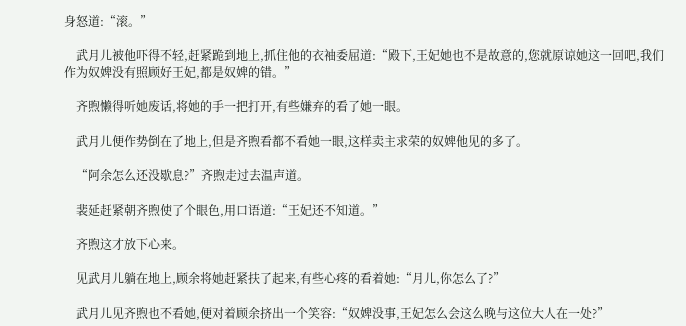身怒道:“滚。”

    武月儿被他吓得不轻,赶紧跪到地上,抓住他的衣袖委屈道:“殿下,王妃她也不是故意的,您就原谅她这一回吧,我们作为奴婢没有照顾好王妃,都是奴婢的错。”

    齐煦懒得听她废话,将她的手一把打开,有些嫌弃的看了她一眼。

    武月儿便作势倒在了地上,但是齐煦看都不看她一眼,这样卖主求荣的奴婢他见的多了。

    “阿余怎么还没歇息?”齐煦走过去温声道。

    裴延赶紧朝齐煦使了个眼色,用口语道:“王妃还不知道。”

    齐煦这才放下心来。

    见武月儿躺在地上,顾余将她赶紧扶了起来,有些心疼的看着她:“月儿,你怎么了?”

    武月儿见齐煦也不看她,便对着顾余挤出一个笑容:“奴婢没事,王妃怎么会这么晚与这位大人在一处?”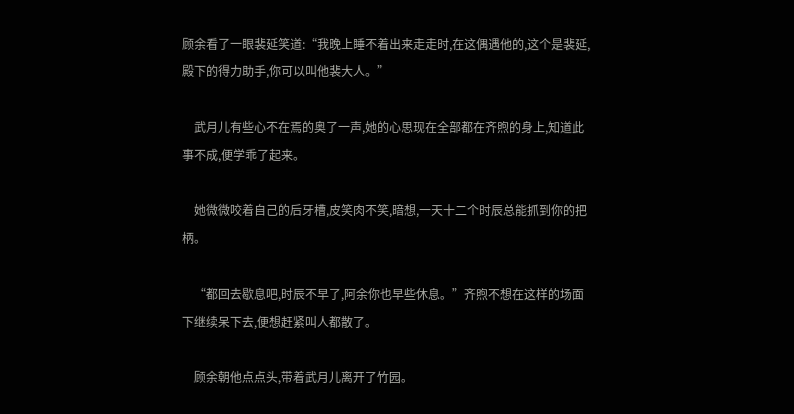顾余看了一眼裴延笑道:“我晚上睡不着出来走走时,在这偶遇他的,这个是裴延,殿下的得力助手,你可以叫他裴大人。”

    武月儿有些心不在焉的奥了一声,她的心思现在全部都在齐煦的身上,知道此事不成,便学乖了起来。

    她微微咬着自己的后牙槽,皮笑肉不笑,暗想,一天十二个时辰总能抓到你的把柄。

    “都回去歇息吧,时辰不早了,阿余你也早些休息。”齐煦不想在这样的场面下继续呆下去,便想赶紧叫人都散了。

    顾余朝他点点头,带着武月儿离开了竹园。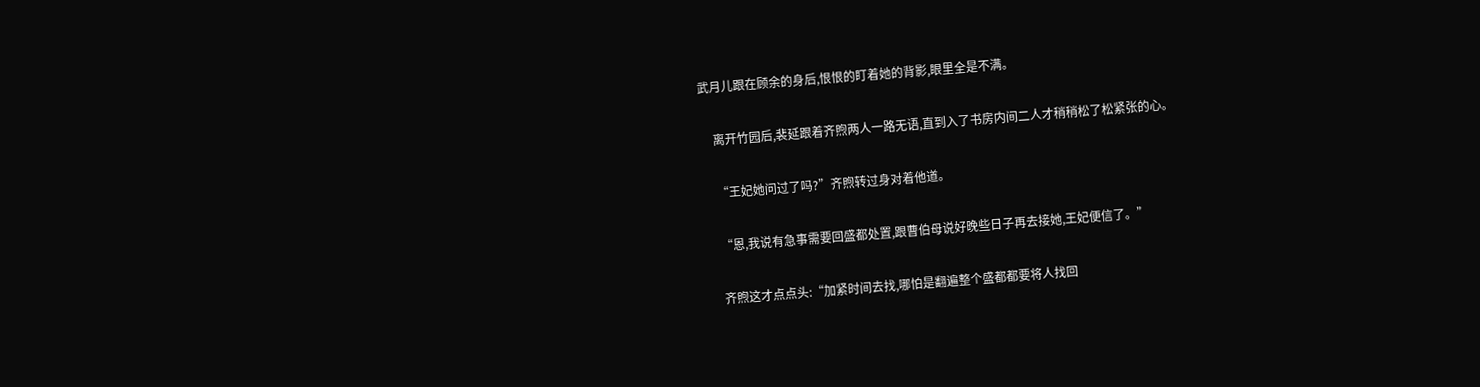武月儿跟在顾余的身后,恨恨的盯着她的背影,眼里全是不满。

    离开竹园后,裴延跟着齐煦两人一路无语,直到入了书房内间二人才稍稍松了松紧张的心。

    “王妃她问过了吗?”齐煦转过身对着他道。

    “恩,我说有急事需要回盛都处置,跟曹伯母说好晚些日子再去接她,王妃便信了。”

    齐煦这才点点头:“加紧时间去找,哪怕是翻遍整个盛都都要将人找回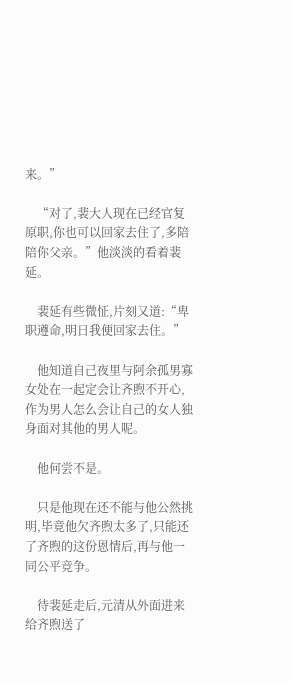来。”

    “对了,裴大人现在已经官复原职,你也可以回家去住了,多陪陪你父亲。”他淡淡的看着裴延。

    裴延有些微怔,片刻又道:“卑职遵命,明日我便回家去住。”

    他知道自己夜里与阿余孤男寡女处在一起定会让齐煦不开心,作为男人怎么会让自己的女人独身面对其他的男人呢。

    他何尝不是。

    只是他现在还不能与他公然挑明,毕竟他欠齐煦太多了,只能还了齐煦的这份恩情后,再与他一同公平竞争。

    待裴延走后,元清从外面进来给齐煦送了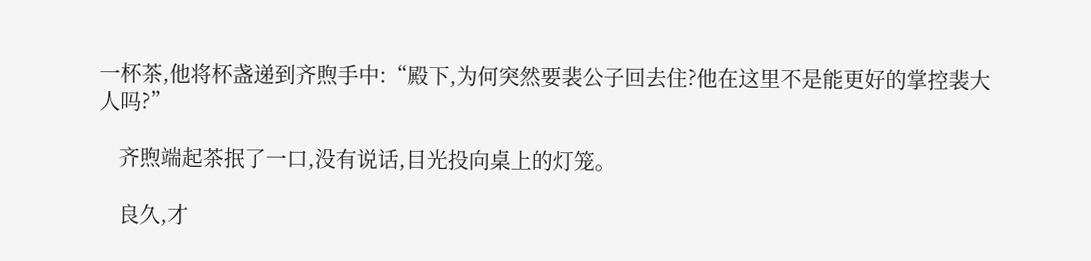一杯茶,他将杯盏递到齐煦手中:“殿下,为何突然要裴公子回去住?他在这里不是能更好的掌控裴大人吗?”

    齐煦端起茶抿了一口,没有说话,目光投向桌上的灯笼。

    良久,才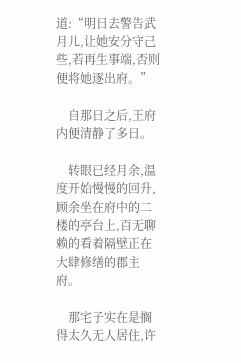道:“明日去警告武月儿,让她安分守己些,若再生事端,否则便将她逐出府。”

    自那日之后,王府内便清静了多日。

    转眼已经月余,温度开始慢慢的回升,顾余坐在府中的二楼的亭台上,百无聊赖的看着隔壁正在大肆修缮的郡主府。

    那宅子实在是搁得太久无人居住,许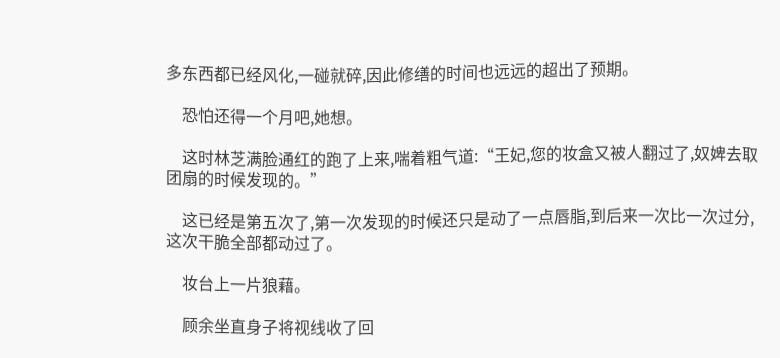多东西都已经风化,一碰就碎,因此修缮的时间也远远的超出了预期。

    恐怕还得一个月吧,她想。

    这时林芝满脸通红的跑了上来,喘着粗气道:“王妃,您的妆盒又被人翻过了,奴婢去取团扇的时候发现的。”

    这已经是第五次了,第一次发现的时候还只是动了一点唇脂,到后来一次比一次过分,这次干脆全部都动过了。

    妆台上一片狼藉。

    顾余坐直身子将视线收了回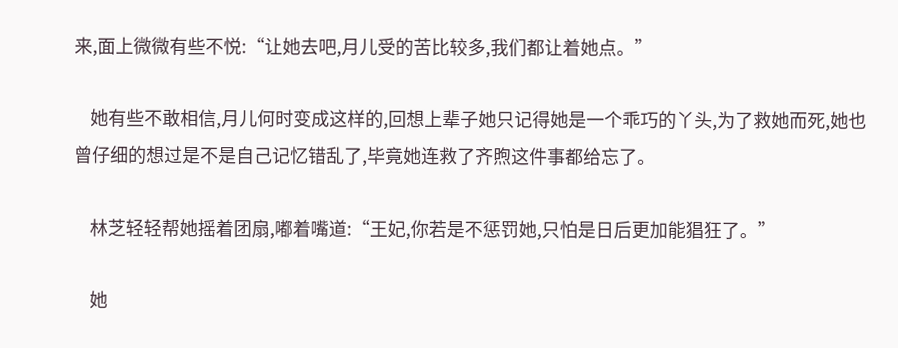来,面上微微有些不悦:“让她去吧,月儿受的苦比较多,我们都让着她点。”

    她有些不敢相信,月儿何时变成这样的,回想上辈子她只记得她是一个乖巧的丫头,为了救她而死,她也曾仔细的想过是不是自己记忆错乱了,毕竟她连救了齐煦这件事都给忘了。

    林芝轻轻帮她摇着团扇,嘟着嘴道:“王妃,你若是不惩罚她,只怕是日后更加能猖狂了。”

    她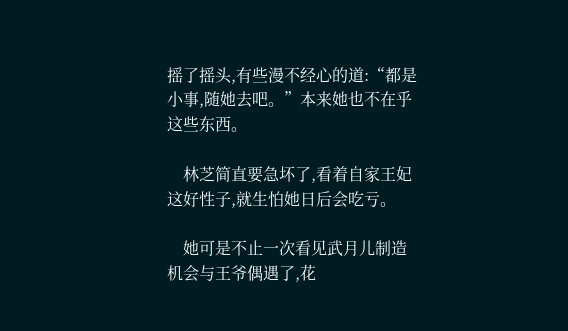摇了摇头,有些漫不经心的道:“都是小事,随她去吧。”本来她也不在乎这些东西。

    林芝简直要急坏了,看着自家王妃这好性子,就生怕她日后会吃亏。

    她可是不止一次看见武月儿制造机会与王爷偶遇了,花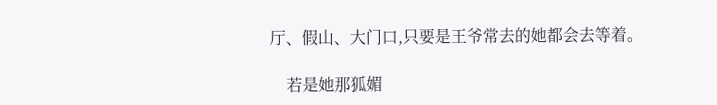厅、假山、大门口,只要是王爷常去的她都会去等着。

    若是她那狐媚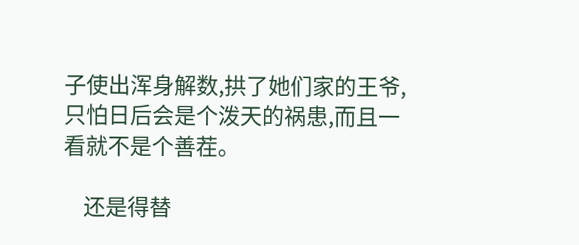子使出浑身解数,拱了她们家的王爷,只怕日后会是个泼天的祸患,而且一看就不是个善茬。

    还是得替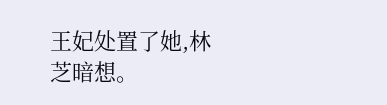王妃处置了她,林芝暗想。